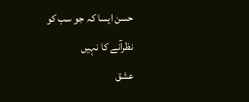حسن ایسا کہ جو سب کو نظرآنے کا نہیں
عشق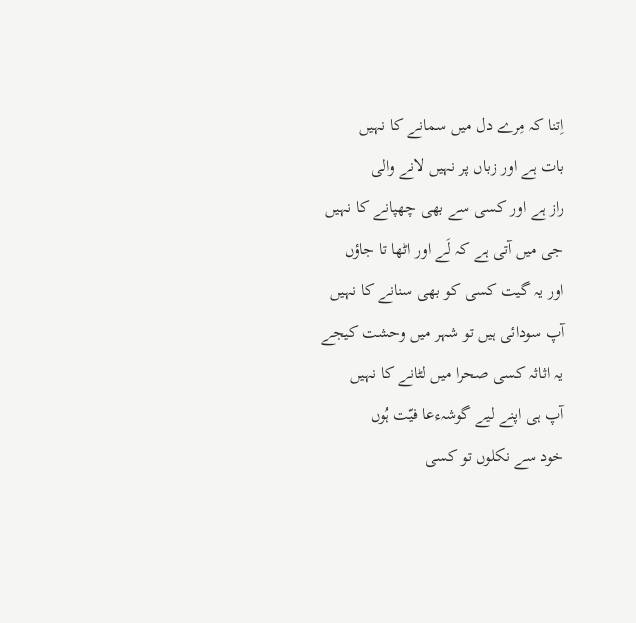اِتنا کہ مِرے دل میں سمانے کا نہیں
بات ہے اور زباں پر نہیں لانے والی
راز ہے اور کسی سے بھی چھپانے کا نہیں
جی میں آتی ہے کہ لَے اور اٹھا تا جاؤں
اور یہ گیت کسی کو بھی سنانے کا نہیں
آپ سودائی ہیں تو شہر میں وحشت کیجے
یہ اثاثہ کسی صحرا میں لٹانے کا نہیں
آپ ہی اپنے لیے گوشہءعا فیّت ہُوں
خود سے نکلوں تو کسی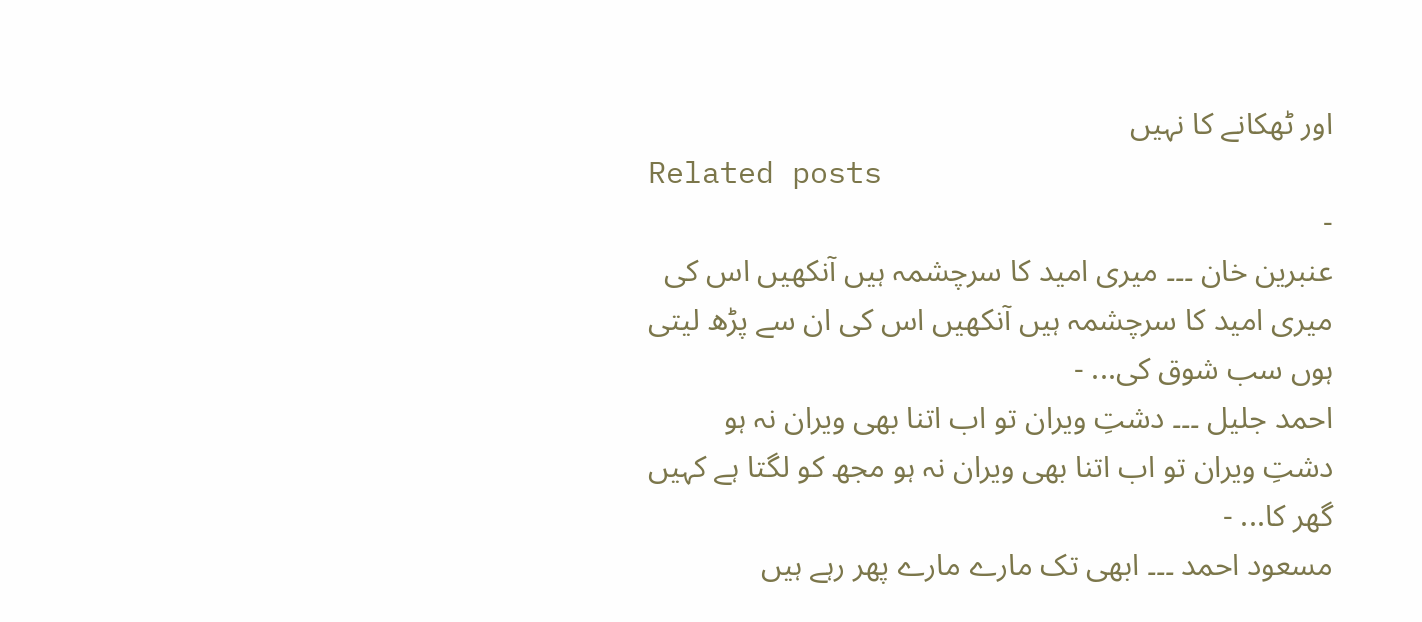اور ٹھکانے کا نہیں
Related posts
-
عنبرین خان ۔۔۔ میری امید کا سرچشمہ ہیں آنکھیں اس کی
میری امید کا سرچشمہ ہیں آنکھیں اس کی ان سے پڑھ لیتی ہوں سب شوق کی... -
احمد جلیل ۔۔۔ دشتِ ویران تو اب اتنا بھی ویران نہ ہو
دشتِ ویران تو اب اتنا بھی ویران نہ ہو مجھ کو لگتا ہے کہیں گھر کا... -
مسعود احمد ۔۔۔ ابھی تک مارے مارے پھر رہے ہیں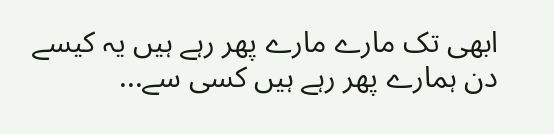ابھی تک مارے مارے پھر رہے ہیں یہ کیسے دن ہمارے پھر رہے ہیں کسی سے...